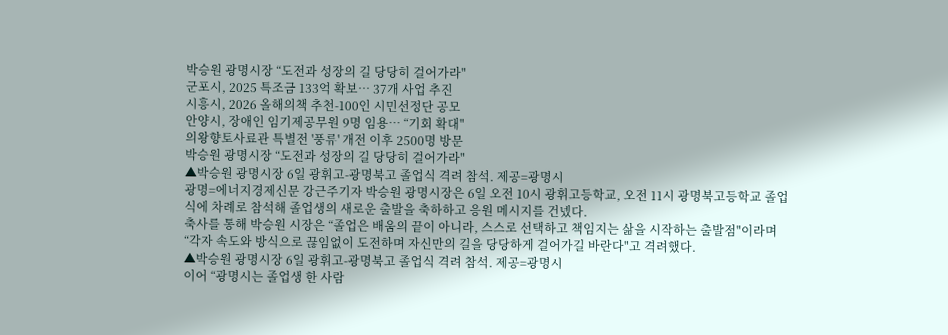박승원 광명시장 “도전과 성장의 길 당당히 걸어가라"
군포시, 2025 특조금 133억 확보… 37개 사업 추진
시흥시, 2026 올해의책 추천-100인 시민선정단 공모
안양시, 장애인 임기제공무원 9명 임용… “기회 확대"
의왕향토사료관 특별전 '풍류' 개전 이후 2500명 방문
박승원 광명시장 “도전과 성장의 길 당당히 걸어가라"
▲박승원 광명시장 6일 광휘고-광명북고 졸업식 격려 참석. 제공=광명시
광명=에너지경제신문 강근주기자 박승원 광명시장은 6일 오전 10시 광휘고등학교, 오전 11시 광명북고등학교 졸업식에 차례로 참석해 졸업생의 새로운 출발을 축하하고 응원 메시지를 건넸다.
축사를 통해 박승원 시장은 “졸업은 배움의 끝이 아니라, 스스로 선택하고 책임지는 삶을 시작하는 출발점"이라며 “각자 속도와 방식으로 끊임없이 도전하며 자신만의 길을 당당하게 걸어가길 바란다"고 격려했다.
▲박승원 광명시장 6일 광휘고-광명북고 졸업식 격려 참석. 제공=광명시
이어 “광명시는 졸업생 한 사람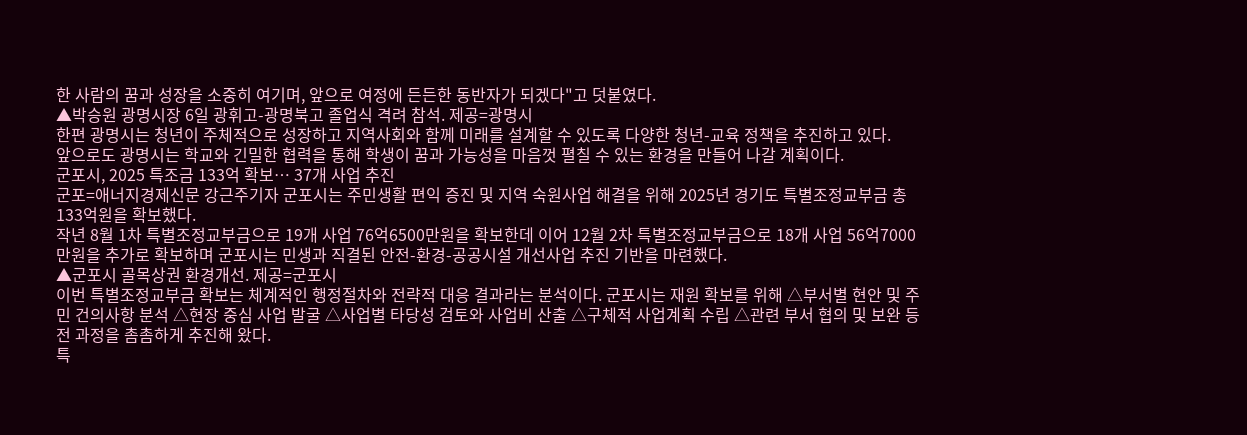한 사람의 꿈과 성장을 소중히 여기며, 앞으로 여정에 든든한 동반자가 되겠다"고 덧붙였다.
▲박승원 광명시장 6일 광휘고-광명북고 졸업식 격려 참석. 제공=광명시
한편 광명시는 청년이 주체적으로 성장하고 지역사회와 함께 미래를 설계할 수 있도록 다양한 청년-교육 정책을 추진하고 있다.
앞으로도 광명시는 학교와 긴밀한 협력을 통해 학생이 꿈과 가능성을 마음껏 펼칠 수 있는 환경을 만들어 나갈 계획이다.
군포시, 2025 특조금 133억 확보… 37개 사업 추진
군포=애너지경제신문 강근주기자 군포시는 주민생활 편익 증진 및 지역 숙원사업 해결을 위해 2025년 경기도 특별조정교부금 총 133억원을 확보했다.
작년 8월 1차 특별조정교부금으로 19개 사업 76억6500만원을 확보한데 이어 12월 2차 특별조정교부금으로 18개 사업 56억7000만원을 추가로 확보하며 군포시는 민생과 직결된 안전-환경-공공시설 개선사업 추진 기반을 마련했다.
▲군포시 골목상권 환경개선. 제공=군포시
이번 특별조정교부금 확보는 체계적인 행정절차와 전략적 대응 결과라는 분석이다. 군포시는 재원 확보를 위해 △부서별 현안 및 주민 건의사항 분석 △현장 중심 사업 발굴 △사업별 타당성 검토와 사업비 산출 △구체적 사업계획 수립 △관련 부서 협의 및 보완 등 전 과정을 촘촘하게 추진해 왔다.
특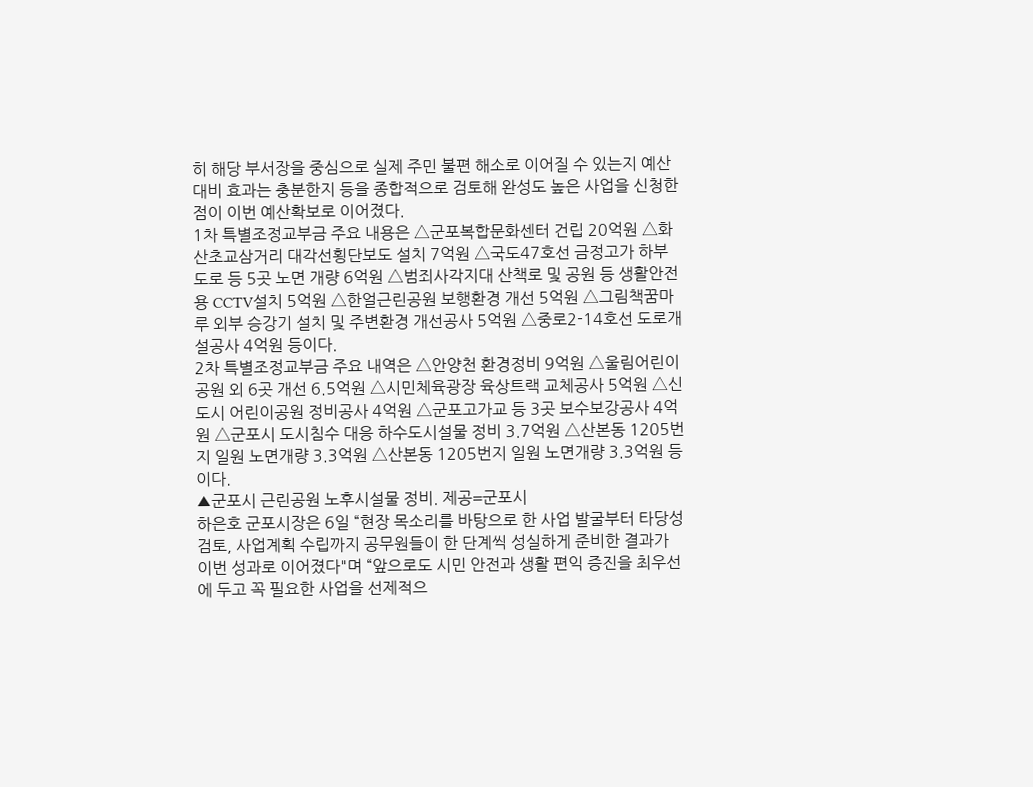히 해당 부서장을 중심으로 실제 주민 불편 해소로 이어질 수 있는지 예산 대비 효과는 충분한지 등을 종합적으로 검토해 완성도 높은 사업을 신청한 점이 이번 예산확보로 이어졌다.
1차 특별조정교부금 주요 내용은 △군포복합문화센터 건립 20억원 △화산초교삼거리 대각선횡단보도 설치 7억원 △국도47호선 금정고가 하부도로 등 5곳 노면 개량 6억원 △범죄사각지대 산책로 및 공원 등 생활안전용 CCTV설치 5억원 △한얼근린공원 보행환경 개선 5억원 △그림책꿈마루 외부 승강기 설치 및 주변환경 개선공사 5억원 △중로2-14호선 도로개설공사 4억원 등이다.
2차 특별조정교부금 주요 내역은 △안양천 환경정비 9억원 △울림어린이공원 외 6곳 개선 6.5억원 △시민체육광장 육상트랙 교체공사 5억원 △신도시 어린이공원 정비공사 4억원 △군포고가교 등 3곳 보수보강공사 4억원 △군포시 도시침수 대응 하수도시설물 정비 3.7억원 △산본동 1205번지 일원 노면개량 3.3억원 △산본동 1205번지 일원 노면개량 3.3억원 등이다.
▲군포시 근린공원 노후시설물 정비. 제공=군포시
하은호 군포시장은 6일 “현장 목소리를 바탕으로 한 사업 발굴부터 타당성 검토, 사업계획 수립까지 공무원들이 한 단계씩 성실하게 준비한 결과가 이번 성과로 이어졌다"며 “앞으로도 시민 안전과 생활 편익 증진을 최우선에 두고 꼭 필요한 사업을 선제적으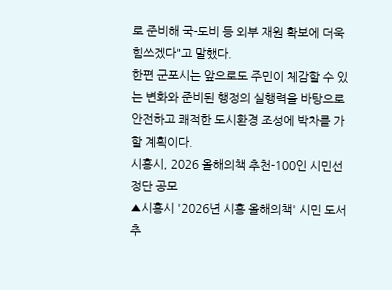로 준비해 국-도비 등 외부 재원 확보에 더욱 힘쓰겠다"고 말했다.
한편 군포시는 앞으로도 주민이 체감할 수 있는 변화와 준비된 행정의 실행력을 바탕으로 안전하고 쾌적한 도시환경 조성에 박차를 가할 계획이다.
시흥시, 2026 올해의책 추천-100인 시민선정단 공모
▲시흥시 '2026년 시흥 올해의책' 시민 도서 추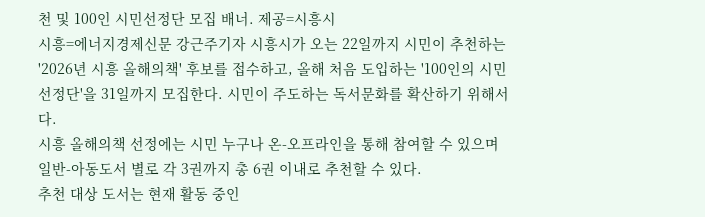천 및 100인 시민선정단 모집 배너. 제공=시흥시
시흥=에너지경제신문 강근주기자 시흥시가 오는 22일까지 시민이 추천하는 '2026년 시흥 올해의책' 후보를 접수하고, 올해 처음 도입하는 '100인의 시민선정단'을 31일까지 모집한다. 시민이 주도하는 독서문화를 확산하기 위해서다.
시흥 올해의책 선정에는 시민 누구나 온-오프라인을 통해 참여할 수 있으며 일반-아동도서 별로 각 3권까지 총 6권 이내로 추천할 수 있다.
추천 대상 도서는 현재 활동 중인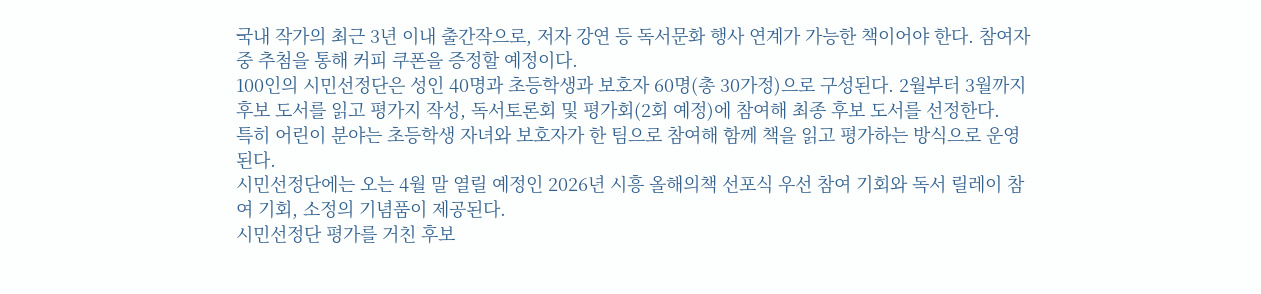국내 작가의 최근 3년 이내 출간작으로, 저자 강연 등 독서문화 행사 연계가 가능한 책이어야 한다. 참여자 중 추첨을 통해 커피 쿠폰을 증정할 예정이다.
100인의 시민선정단은 성인 40명과 초등학생과 보호자 60명(총 30가정)으로 구성된다. 2월부터 3월까지 후보 도서를 읽고 평가지 작성, 독서토론회 및 평가회(2회 예정)에 참여해 최종 후보 도서를 선정한다.
특히 어린이 분야는 초등학생 자녀와 보호자가 한 팀으로 참여해 함께 책을 읽고 평가하는 방식으로 운영된다.
시민선정단에는 오는 4월 말 열릴 예정인 2026년 시흥 올해의책 선포식 우선 참여 기회와 독서 릴레이 참여 기회, 소정의 기념품이 제공된다.
시민선정단 평가를 거친 후보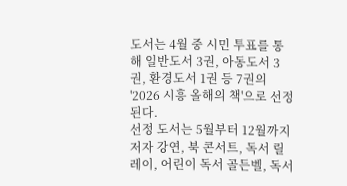도서는 4월 중 시민 투표를 통해 일반도서 3권, 아동도서 3권, 환경도서 1권 등 7권의 '2026 시흥 올해의 책'으로 선정된다.
선정 도서는 5월부터 12월까지 저자 강연, 북 콘서트, 독서 릴레이, 어린이 독서 골든벨, 독서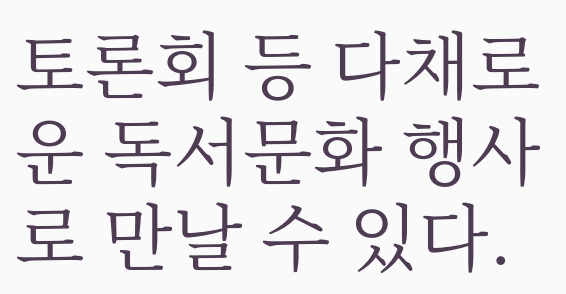토론회 등 다채로운 독서문화 행사로 만날 수 있다.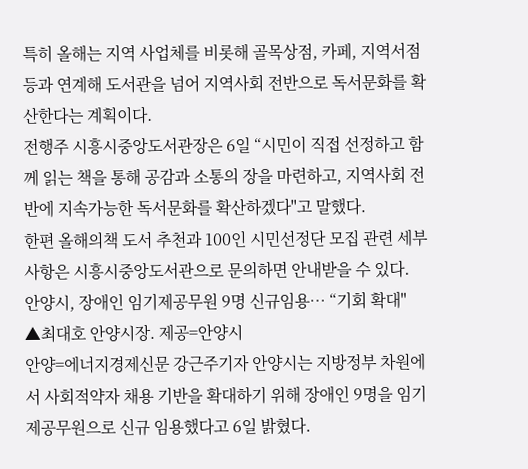특히 올해는 지역 사업체를 비롯해 골목상점, 카페, 지역서점 등과 연계해 도서관을 넘어 지역사회 전반으로 독서문화를 확산한다는 계획이다.
전행주 시흥시중앙도서관장은 6일 “시민이 직접 선정하고 함께 읽는 책을 통해 공감과 소통의 장을 마련하고, 지역사회 전반에 지속가능한 독서문화를 확산하겠다"고 말했다.
한편 올해의책 도서 추천과 100인 시민선정단 모집 관련 세부 사항은 시흥시중앙도서관으로 문의하면 안내받을 수 있다.
안양시, 장애인 임기제공무원 9명 신규임용… “기회 확대"
▲최대호 안양시장. 제공=안양시
안양=에너지경제신문 강근주기자 안양시는 지방정부 차원에서 사회적약자 채용 기반을 확대하기 위해 장애인 9명을 임기제공무원으로 신규 임용했다고 6일 밝혔다.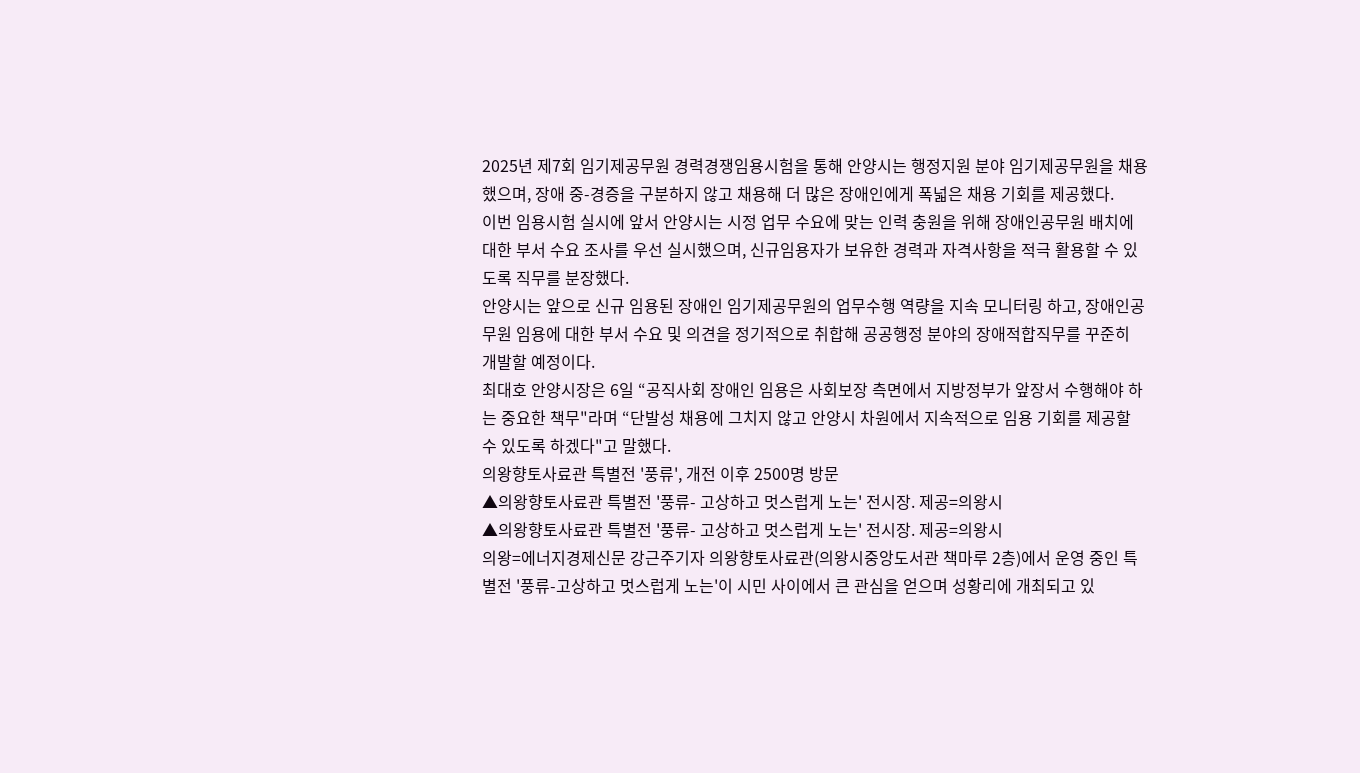2025년 제7회 임기제공무원 경력경쟁임용시험을 통해 안양시는 행정지원 분야 임기제공무원을 채용했으며, 장애 중-경증을 구분하지 않고 채용해 더 많은 장애인에게 폭넓은 채용 기회를 제공했다.
이번 임용시험 실시에 앞서 안양시는 시정 업무 수요에 맞는 인력 충원을 위해 장애인공무원 배치에 대한 부서 수요 조사를 우선 실시했으며, 신규임용자가 보유한 경력과 자격사항을 적극 활용할 수 있도록 직무를 분장했다.
안양시는 앞으로 신규 임용된 장애인 임기제공무원의 업무수행 역량을 지속 모니터링 하고, 장애인공무원 임용에 대한 부서 수요 및 의견을 정기적으로 취합해 공공행정 분야의 장애적합직무를 꾸준히 개발할 예정이다.
최대호 안양시장은 6일 “공직사회 장애인 임용은 사회보장 측면에서 지방정부가 앞장서 수행해야 하는 중요한 책무"라며 “단발성 채용에 그치지 않고 안양시 차원에서 지속적으로 임용 기회를 제공할 수 있도록 하겠다"고 말했다.
의왕향토사료관 특별전 '풍류', 개전 이후 2500명 방문
▲의왕향토사료관 특별전 '풍류- 고상하고 멋스럽게 노는' 전시장. 제공=의왕시
▲의왕향토사료관 특별전 '풍류- 고상하고 멋스럽게 노는' 전시장. 제공=의왕시
의왕=에너지경제신문 강근주기자 의왕향토사료관(의왕시중앙도서관 책마루 2층)에서 운영 중인 특별전 '풍류-고상하고 멋스럽게 노는'이 시민 사이에서 큰 관심을 얻으며 성황리에 개최되고 있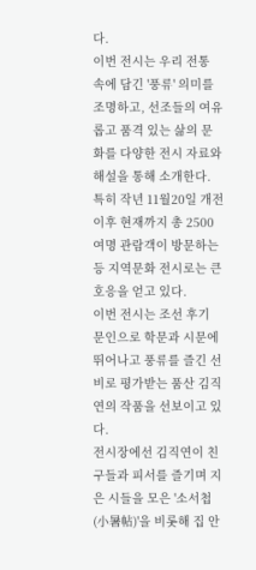다.
이번 전시는 우리 전통 속에 담긴 '풍류' 의미를 조명하고, 선조들의 여유롭고 품격 있는 삶의 문화를 다양한 전시 자료와 해설을 통해 소개한다.
특히 작년 11월20일 개전 이후 현재까지 총 2500여명 관람객이 방문하는 등 지역문화 전시로는 큰 호응을 얻고 있다.
이번 전시는 조선 후기 문인으로 학문과 시문에 뛰어나고 풍류를 즐긴 선비로 평가받는 품산 김직연의 작품을 선보이고 있다.
전시장에선 김직연이 친구들과 피서를 즐기며 지은 시들을 모은 '소서첩(小暑帖)'을 비롯해 집 안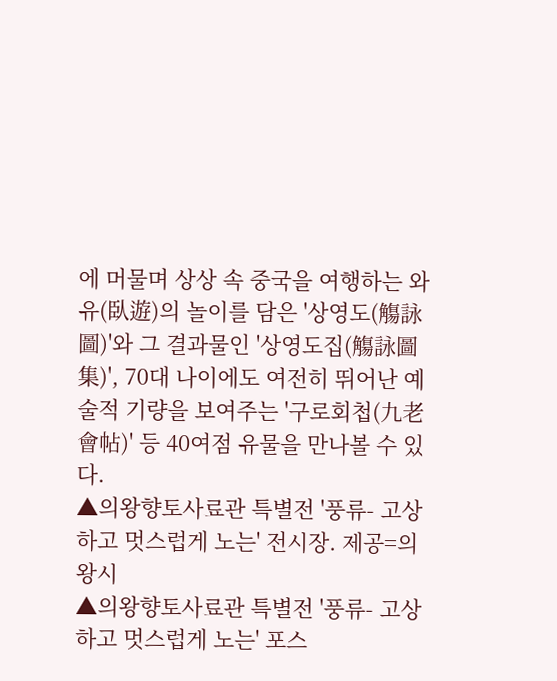에 머물며 상상 속 중국을 여행하는 와유(臥遊)의 놀이를 담은 '상영도(觴詠圖)'와 그 결과물인 '상영도집(觴詠圖集)', 70대 나이에도 여전히 뛰어난 예술적 기량을 보여주는 '구로회첩(九老會帖)' 등 40여점 유물을 만나볼 수 있다.
▲의왕향토사료관 특별전 '풍류- 고상하고 멋스럽게 노는' 전시장. 제공=의왕시
▲의왕향토사료관 특별전 '풍류- 고상하고 멋스럽게 노는' 포스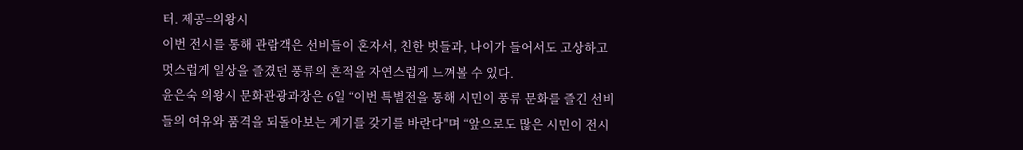터. 제공=의왕시
이번 전시를 통해 관람객은 선비들이 혼자서, 친한 벗들과, 나이가 들어서도 고상하고 멋스럽게 일상을 즐겼던 풍류의 흔적을 자연스럽게 느껴볼 수 있다.
윤은숙 의왕시 문화관광과장은 6일 “이번 특별전을 통해 시민이 풍류 문화를 즐긴 선비들의 여유와 품격을 되돌아보는 계기를 갖기를 바란다"며 “앞으로도 많은 시민이 전시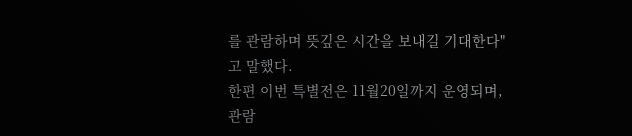를 관람하며 뜻깊은 시간을 보내길 기대한다"고 말했다.
한편 이번 특별전은 11월20일까지 운영되며, 관람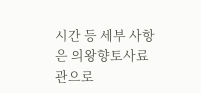시간 등 세부 사항은 의왕향토사료관으로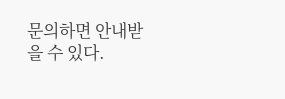문의하면 안내받을 수 있다.